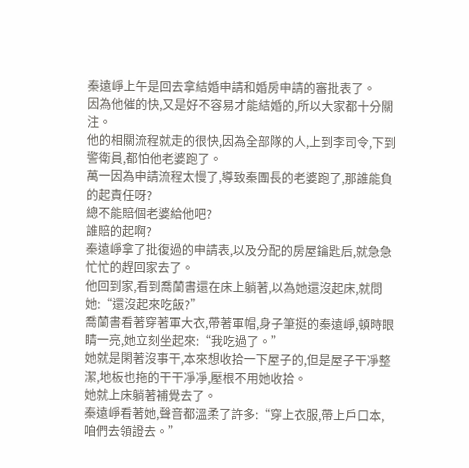秦遠崢上午是回去拿結婚申請和婚房申請的審批表了。
因為他催的快,又是好不容易才能結婚的,所以大家都十分關注。
他的相關流程就走的很快,因為全部隊的人,上到李司令,下到警衛員,都怕他老婆跑了。
萬一因為申請流程太慢了,導致秦團長的老婆跑了,那誰能負的起責任呀?
總不能賠個老婆給他吧?
誰賠的起啊?
秦遠崢拿了批復過的申請表,以及分配的房屋鑰匙后,就急急忙忙的趕回家去了。
他回到家,看到喬蘭書還在床上躺著,以為她還沒起床,就問她:“還沒起來吃飯?”
喬蘭書看著穿著軍大衣,帶著軍帽,身子筆挺的秦遠崢,頓時眼睛一亮,她立刻坐起來:“我吃過了。”
她就是閑著沒事干,本來想收拾一下屋子的,但是屋子干凈整潔,地板也拖的干干凈凈,壓根不用她收拾。
她就上床躺著補覺去了。
秦遠崢看著她,聲音都溫柔了許多:“穿上衣服,帶上戶口本,咱們去領證去。”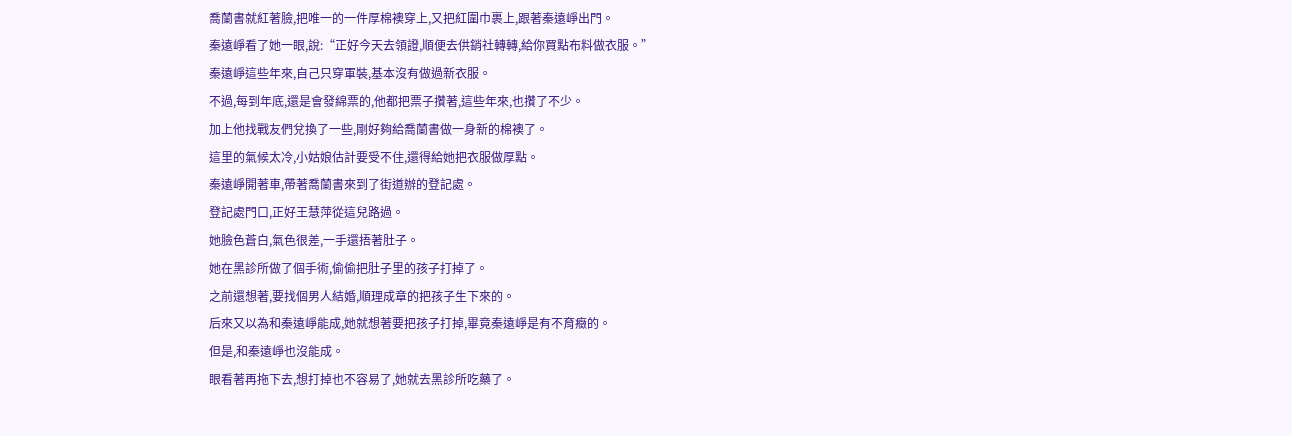喬蘭書就紅著臉,把唯一的一件厚棉襖穿上,又把紅圍巾裹上,跟著秦遠崢出門。
秦遠崢看了她一眼,說:“正好今天去領證,順便去供銷社轉轉,給你買點布料做衣服。”
秦遠崢這些年來,自己只穿軍裝,基本沒有做過新衣服。
不過,每到年底,還是會發綿票的,他都把票子攢著,這些年來,也攢了不少。
加上他找戰友們兌換了一些,剛好夠給喬蘭書做一身新的棉襖了。
這里的氣候太冷,小姑娘估計要受不住,還得給她把衣服做厚點。
秦遠崢開著車,帶著喬蘭書來到了街道辦的登記處。
登記處門口,正好王慧萍從這兒路過。
她臉色蒼白,氣色很差,一手還捂著肚子。
她在黑診所做了個手術,偷偷把肚子里的孩子打掉了。
之前還想著,要找個男人結婚,順理成章的把孩子生下來的。
后來又以為和秦遠崢能成,她就想著要把孩子打掉,畢竟秦遠崢是有不育癥的。
但是,和秦遠崢也沒能成。
眼看著再拖下去,想打掉也不容易了,她就去黑診所吃藥了。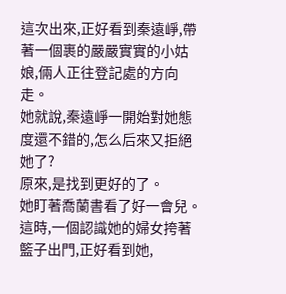這次出來,正好看到秦遠崢,帶著一個裹的嚴嚴實實的小姑娘,倆人正往登記處的方向走。
她就說,秦遠崢一開始對她態度還不錯的,怎么后來又拒絕她了?
原來,是找到更好的了。
她盯著喬蘭書看了好一會兒。
這時,一個認識她的婦女挎著籃子出門,正好看到她,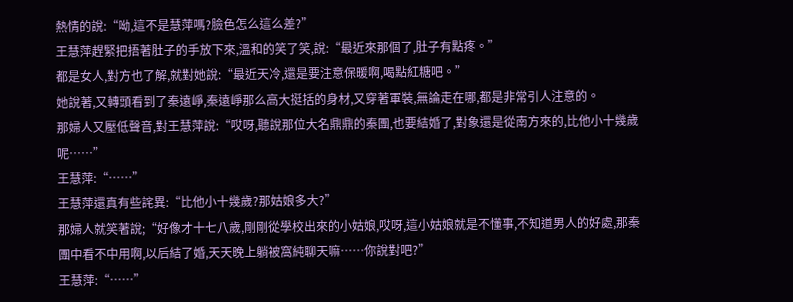熱情的說:“呦,這不是慧萍嗎?臉色怎么這么差?”
王慧萍趕緊把捂著肚子的手放下來,溫和的笑了笑,說:“最近來那個了,肚子有點疼。”
都是女人,對方也了解,就對她說:“最近天冷,還是要注意保暖啊,喝點紅糖吧。”
她說著,又轉頭看到了秦遠崢,秦遠崢那么高大挺括的身材,又穿著軍裝,無論走在哪,都是非常引人注意的。
那婦人又壓低聲音,對王慧萍說:“哎呀,聽說那位大名鼎鼎的秦團,也要結婚了,對象還是從南方來的,比他小十幾歲呢……”
王慧萍:“……”
王慧萍還真有些詫異:“比他小十幾歲?那姑娘多大?”
那婦人就笑著說;“好像才十七八歲,剛剛從學校出來的小姑娘,哎呀,這小姑娘就是不懂事,不知道男人的好處,那秦團中看不中用啊,以后結了婚,天天晚上躺被窩純聊天嘛……你說對吧?”
王慧萍:“……”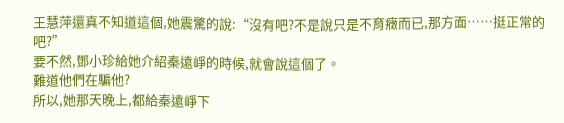王慧萍還真不知道這個,她震驚的說:“沒有吧?不是說只是不育癥而已,那方面……挺正常的吧?”
要不然,鄧小珍給她介紹秦遠崢的時候,就會說這個了。
難道他們在騙他?
所以,她那天晚上,都給秦遠崢下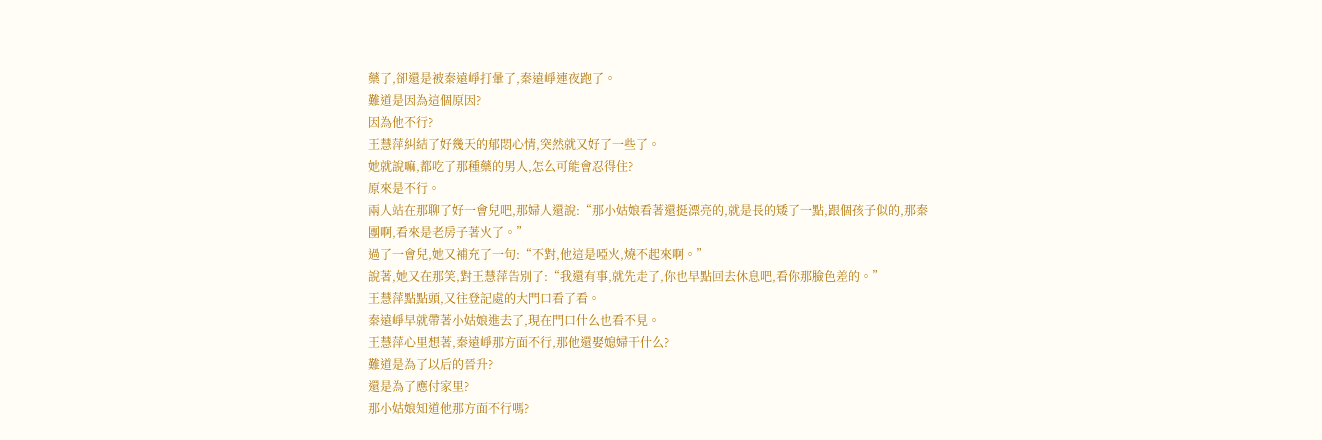藥了,卻還是被秦遠崢打暈了,秦遠崢連夜跑了。
難道是因為這個原因?
因為他不行?
王慧萍糾結了好幾天的郁悶心情,突然就又好了一些了。
她就說嘛,都吃了那種藥的男人,怎么可能會忍得住?
原來是不行。
兩人站在那聊了好一會兒吧,那婦人還說:“那小姑娘看著還挺漂亮的,就是長的矮了一點,跟個孩子似的,那秦團啊,看來是老房子著火了。”
過了一會兒,她又補充了一句:“不對,他這是啞火,燒不起來啊。”
說著,她又在那笑,對王慧萍告別了:“我還有事,就先走了,你也早點回去休息吧,看你那臉色差的。”
王慧萍點點頭,又往登記處的大門口看了看。
秦遠崢早就帶著小姑娘進去了,現在門口什么也看不見。
王慧萍心里想著,秦遠崢那方面不行,那他還娶媳婦干什么?
難道是為了以后的晉升?
還是為了應付家里?
那小姑娘知道他那方面不行嗎?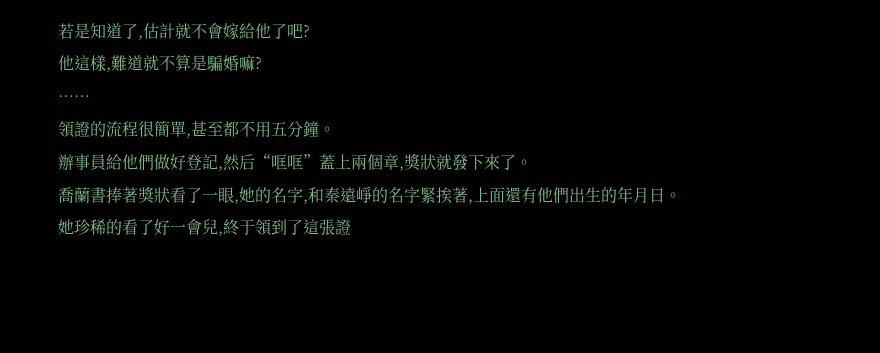若是知道了,估計就不會嫁給他了吧?
他這樣,難道就不算是騙婚嘛?
……
領證的流程很簡單,甚至都不用五分鐘。
辦事員給他們做好登記,然后“哐哐”蓋上兩個章,獎狀就發下來了。
喬蘭書捧著獎狀看了一眼,她的名字,和秦遠崢的名字緊挨著,上面還有他們出生的年月日。
她珍稀的看了好一會兒,終于領到了這張證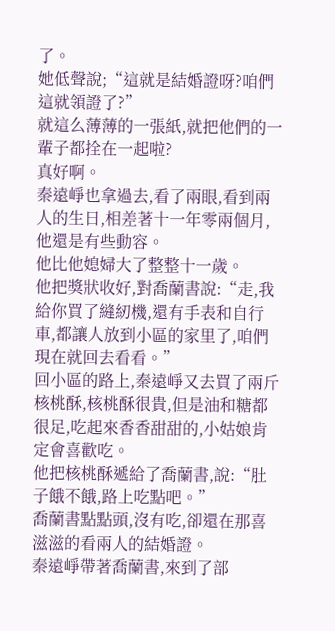了。
她低聲說;“這就是結婚證呀?咱們這就領證了?”
就這么薄薄的一張紙,就把他們的一輩子都拴在一起啦?
真好啊。
秦遠崢也拿過去,看了兩眼,看到兩人的生日,相差著十一年零兩個月,他還是有些動容。
他比他媳婦大了整整十一歲。
他把獎狀收好,對喬蘭書說:“走,我給你買了縫紉機,還有手表和自行車,都讓人放到小區的家里了,咱們現在就回去看看。”
回小區的路上,秦遠崢又去買了兩斤核桃酥,核桃酥很貴,但是油和糖都很足,吃起來香香甜甜的,小姑娘肯定會喜歡吃。
他把核桃酥遞給了喬蘭書,說:“肚子餓不餓,路上吃點吧。”
喬蘭書點點頭,沒有吃,卻還在那喜滋滋的看兩人的結婚證。
秦遠崢帶著喬蘭書,來到了部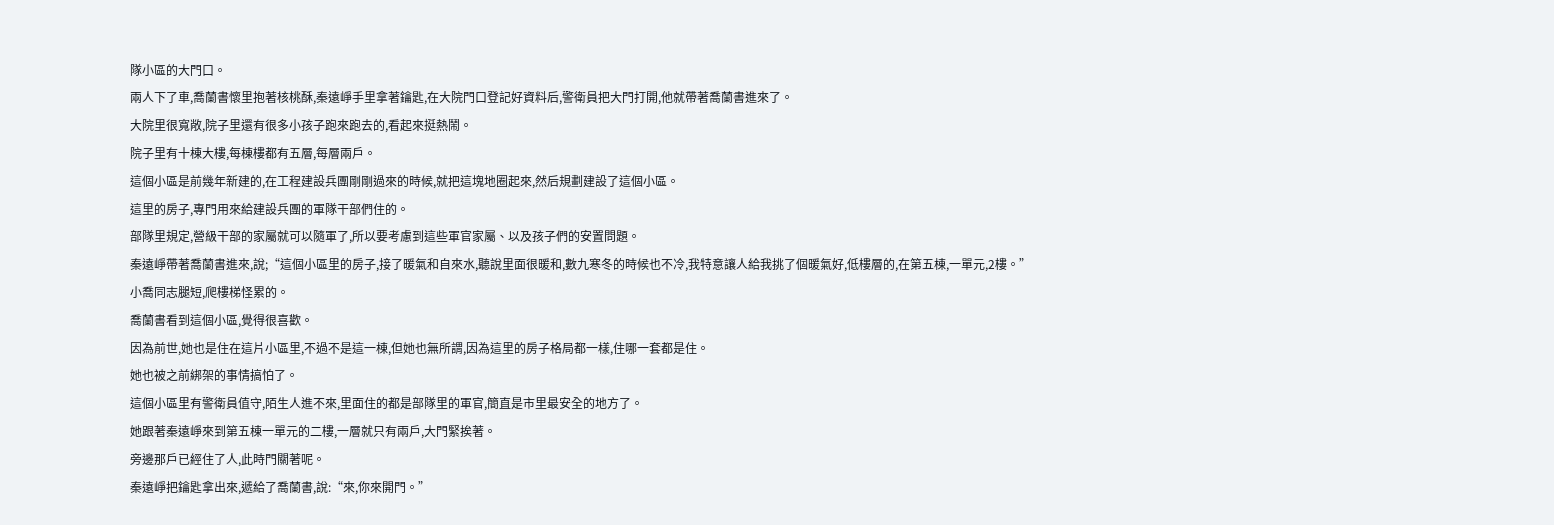隊小區的大門口。
兩人下了車,喬蘭書懷里抱著核桃酥,秦遠崢手里拿著鑰匙,在大院門口登記好資料后,警衛員把大門打開,他就帶著喬蘭書進來了。
大院里很寬敞,院子里還有很多小孩子跑來跑去的,看起來挺熱鬧。
院子里有十棟大樓,每棟樓都有五層,每層兩戶。
這個小區是前幾年新建的,在工程建設兵團剛剛過來的時候,就把這塊地圈起來,然后規劃建設了這個小區。
這里的房子,專門用來給建設兵團的軍隊干部們住的。
部隊里規定,營級干部的家屬就可以隨軍了,所以要考慮到這些軍官家屬、以及孩子們的安置問題。
秦遠崢帶著喬蘭書進來,說;“這個小區里的房子,接了暖氣和自來水,聽說里面很暖和,數九寒冬的時候也不冷,我特意讓人給我挑了個暖氣好,低樓層的,在第五棟,一單元,2樓。”
小喬同志腿短,爬樓梯怪累的。
喬蘭書看到這個小區,覺得很喜歡。
因為前世,她也是住在這片小區里,不過不是這一棟,但她也無所謂,因為這里的房子格局都一樣,住哪一套都是住。
她也被之前綁架的事情搞怕了。
這個小區里有警衛員值守,陌生人進不來,里面住的都是部隊里的軍官,簡直是市里最安全的地方了。
她跟著秦遠崢來到第五棟一單元的二樓,一層就只有兩戶,大門緊挨著。
旁邊那戶已經住了人,此時門關著呢。
秦遠崢把鑰匙拿出來,遞給了喬蘭書,說:“來,你來開門。”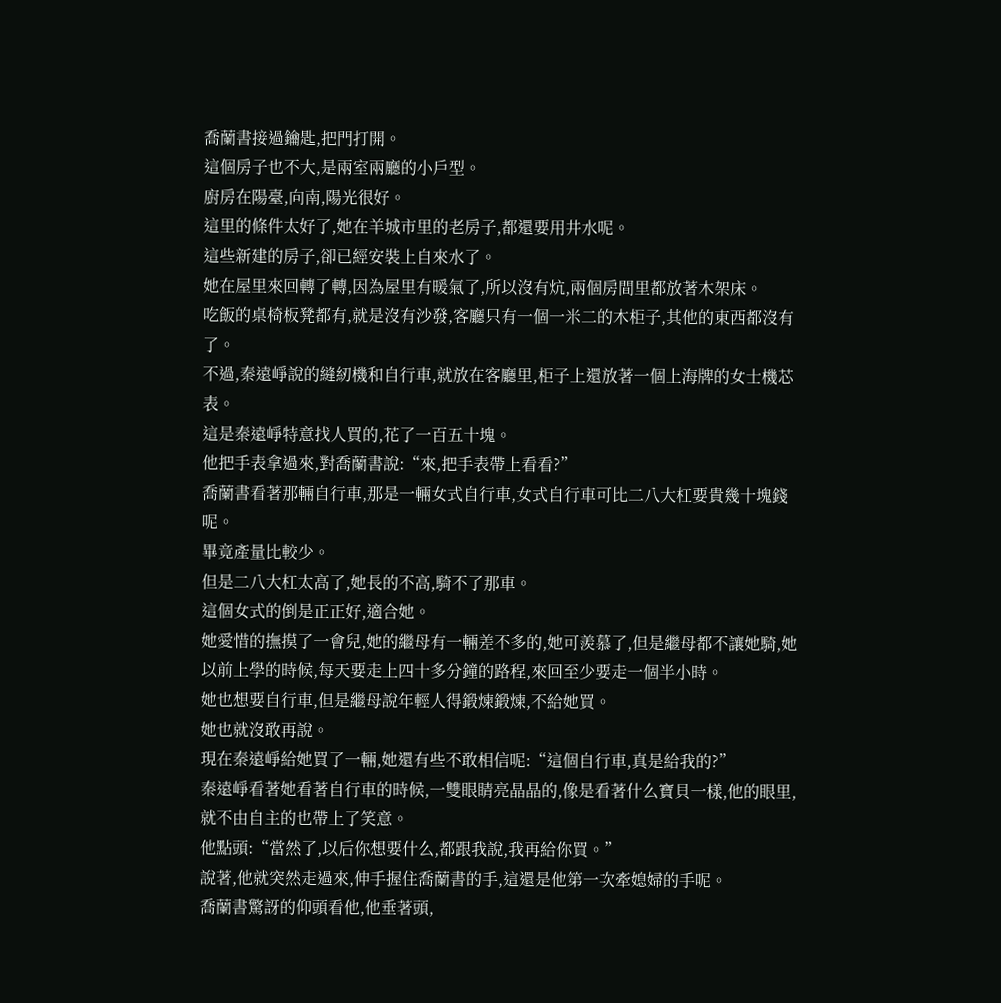喬蘭書接過鑰匙,把門打開。
這個房子也不大,是兩室兩廳的小戶型。
廚房在陽臺,向南,陽光很好。
這里的條件太好了,她在羊城市里的老房子,都還要用井水呢。
這些新建的房子,卻已經安裝上自來水了。
她在屋里來回轉了轉,因為屋里有暖氣了,所以沒有炕,兩個房間里都放著木架床。
吃飯的桌椅板凳都有,就是沒有沙發,客廳只有一個一米二的木柜子,其他的東西都沒有了。
不過,秦遠崢說的縫紉機和自行車,就放在客廳里,柜子上還放著一個上海牌的女士機芯表。
這是秦遠崢特意找人買的,花了一百五十塊。
他把手表拿過來,對喬蘭書說:“來,把手表帶上看看?”
喬蘭書看著那輛自行車,那是一輛女式自行車,女式自行車可比二八大杠要貴幾十塊錢呢。
畢竟產量比較少。
但是二八大杠太高了,她長的不高,騎不了那車。
這個女式的倒是正正好,適合她。
她愛惜的撫摸了一會兒,她的繼母有一輛差不多的,她可羨慕了,但是繼母都不讓她騎,她以前上學的時候,每天要走上四十多分鐘的路程,來回至少要走一個半小時。
她也想要自行車,但是繼母說年輕人得鍛煉鍛煉,不給她買。
她也就沒敢再說。
現在秦遠崢給她買了一輛,她還有些不敢相信呢:“這個自行車,真是給我的?”
秦遠崢看著她看著自行車的時候,一雙眼睛亮晶晶的,像是看著什么寶貝一樣,他的眼里,就不由自主的也帶上了笑意。
他點頭:“當然了,以后你想要什么,都跟我說,我再給你買。”
說著,他就突然走過來,伸手握住喬蘭書的手,這還是他第一次牽媳婦的手呢。
喬蘭書驚訝的仰頭看他,他垂著頭,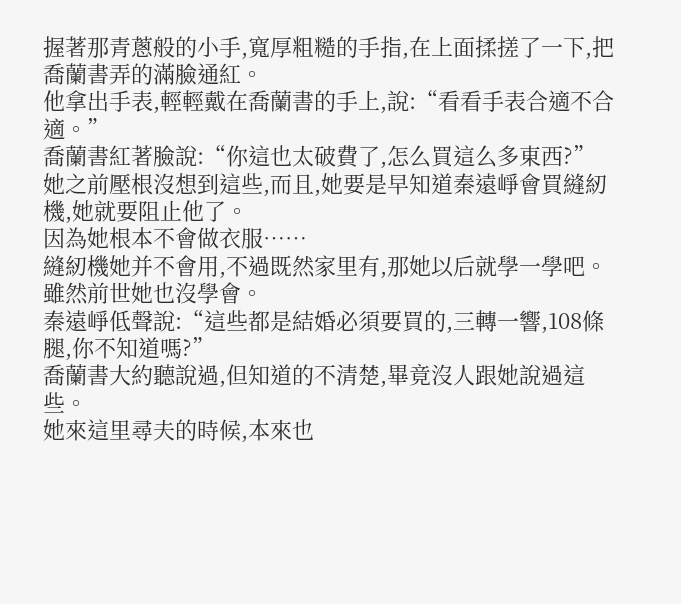握著那青蔥般的小手,寬厚粗糙的手指,在上面揉搓了一下,把喬蘭書弄的滿臉通紅。
他拿出手表,輕輕戴在喬蘭書的手上,說:“看看手表合適不合適。”
喬蘭書紅著臉說:“你這也太破費了,怎么買這么多東西?”
她之前壓根沒想到這些,而且,她要是早知道秦遠崢會買縫紉機,她就要阻止他了。
因為她根本不會做衣服……
縫紉機她并不會用,不過既然家里有,那她以后就學一學吧。
雖然前世她也沒學會。
秦遠崢低聲說:“這些都是結婚必須要買的,三轉一響,108條腿,你不知道嗎?”
喬蘭書大約聽說過,但知道的不清楚,畢竟沒人跟她說過這些。
她來這里尋夫的時候,本來也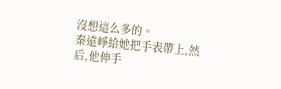沒想這么多的。
秦遠崢給她把手表帶上,然后,他伸手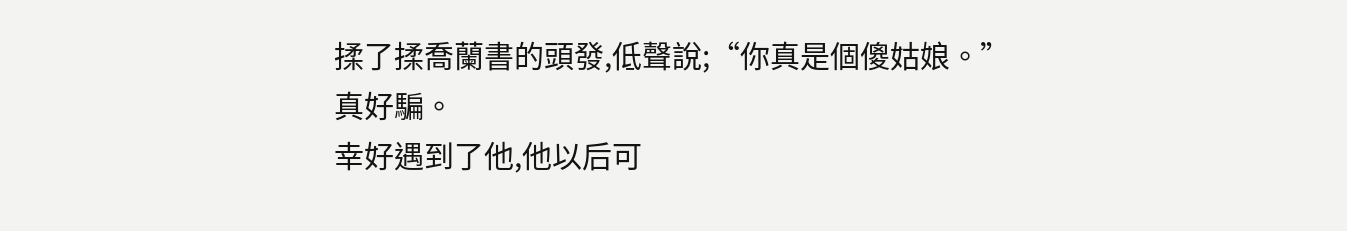揉了揉喬蘭書的頭發,低聲說;“你真是個傻姑娘。”
真好騙。
幸好遇到了他,他以后可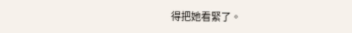得把她看緊了。